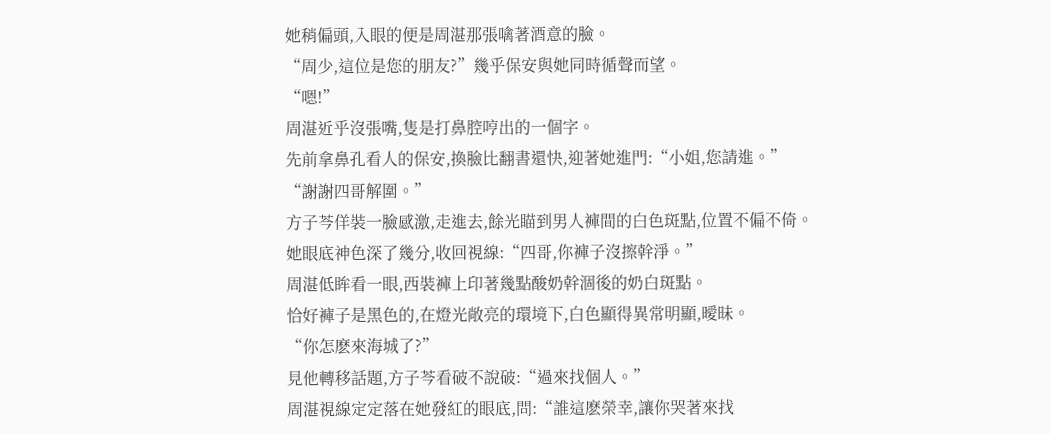她稍偏頭,入眼的便是周湛那張噙著酒意的臉。
“周少,這位是您的朋友?”幾乎保安與她同時循聲而望。
“嗯!”
周湛近乎沒張嘴,隻是打鼻腔哼出的一個字。
先前拿鼻孔看人的保安,換臉比翻書還快,迎著她進門:“小姐,您請進。”
“謝謝四哥解圍。”
方子芩佯裝一臉感激,走進去,餘光瞄到男人褲間的白色斑點,位置不偏不倚。
她眼底神色深了幾分,收回視線:“四哥,你褲子沒擦幹淨。”
周湛低眸看一眼,西裝褲上印著幾點酸奶幹涸後的奶白斑點。
恰好褲子是黑色的,在燈光敞亮的環境下,白色顯得異常明顯,曖昧。
“你怎麽來海城了?”
見他轉移話題,方子芩看破不說破:“過來找個人。”
周湛視線定定落在她發紅的眼底,問:“誰這麽榮幸,讓你哭著來找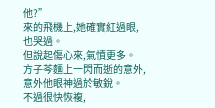他?”
來的飛機上,她確實紅過眼,也哭過。
但說起傷心來,氣憤更多。
方子芩麵上一閃而逝的意外,意外他眼神過於敏銳。
不過很快恢複,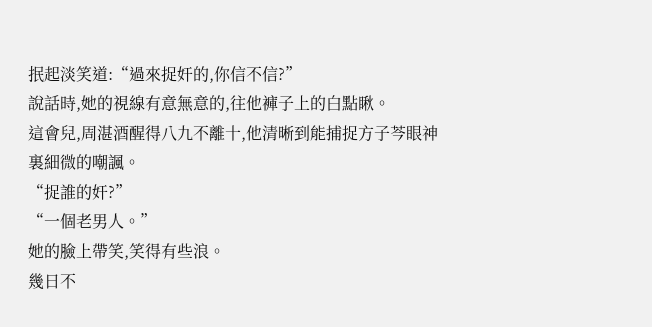抿起淡笑道:“過來捉奸的,你信不信?”
說話時,她的視線有意無意的,往他褲子上的白點瞅。
這會兒,周湛酒醒得八九不離十,他清晰到能捕捉方子芩眼神裏細微的嘲諷。
“捉誰的奸?”
“一個老男人。”
她的臉上帶笑,笑得有些浪。
幾日不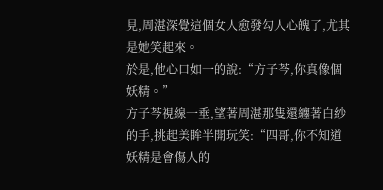見,周湛深覺這個女人愈發勾人心魄了,尤其是她笑起來。
於是,他心口如一的說:“方子芩,你真像個妖精。”
方子芩視線一垂,望著周湛那隻還纏著白紗的手,挑起美眸半開玩笑:“四哥,你不知道妖精是會傷人的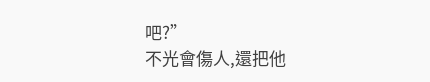吧?”
不光會傷人,還把他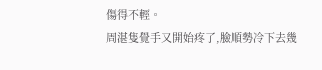傷得不輕。
周湛隻覺手又開始疼了,臉順勢冷下去幾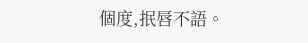個度,抿唇不語。